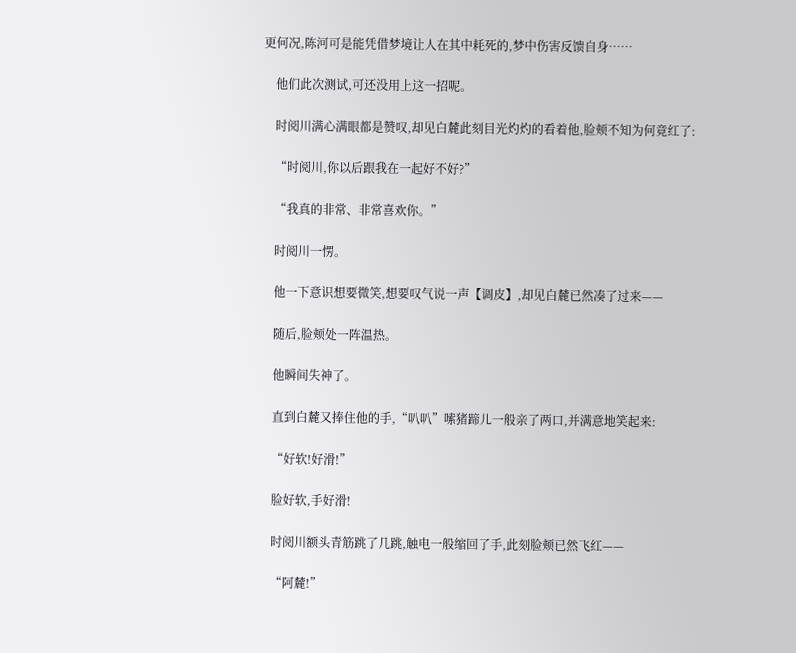更何况,陈河可是能凭借梦境让人在其中耗死的,梦中伤害反馈自身……

    他们此次测试,可还没用上这一招呢。

    时阅川满心满眼都是赞叹,却见白麓此刻目光灼灼的看着他,脸颊不知为何竟红了:

    “时阅川,你以后跟我在一起好不好?”

    “我真的非常、非常喜欢你。”

    时阅川一愣。

    他一下意识想要微笑,想要叹气说一声【调皮】,却见白麓已然凑了过来——

    随后,脸颊处一阵温热。

    他瞬间失神了。

    直到白麓又捧住他的手,“叭叭”嗦猪蹄儿一般亲了两口,并满意地笑起来:

    “好软!好滑!”

    脸好软,手好滑!

    时阅川额头青筋跳了几跳,触电一般缩回了手,此刻脸颊已然飞红——

    “阿麓!”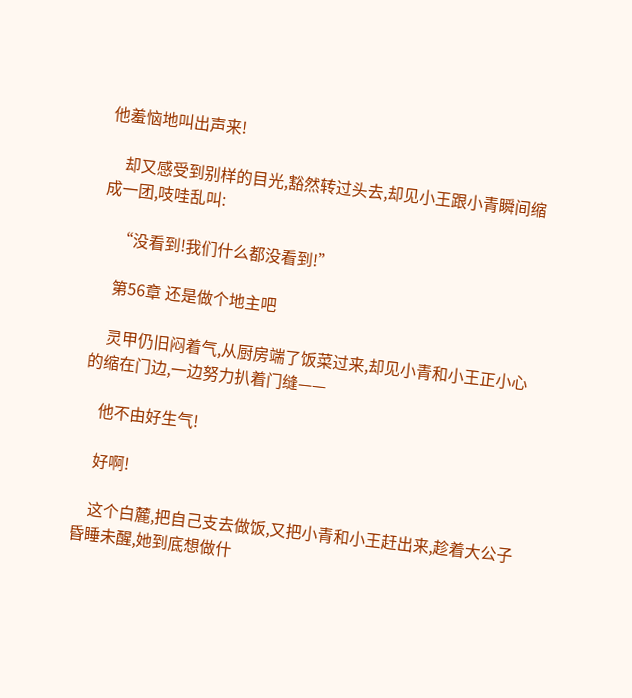他羞恼地叫出声来!

    却又感受到别样的目光,豁然转过头去,却见小王跟小青瞬间缩成一团,吱哇乱叫:

    “没看到!我们什么都没看到!”

    第56章 还是做个地主吧

    灵甲仍旧闷着气,从厨房端了饭菜过来,却见小青和小王正小心的缩在门边,一边努力扒着门缝——

    他不由好生气!

    好啊!

    这个白麓,把自己支去做饭,又把小青和小王赶出来,趁着大公子昏睡未醒,她到底想做什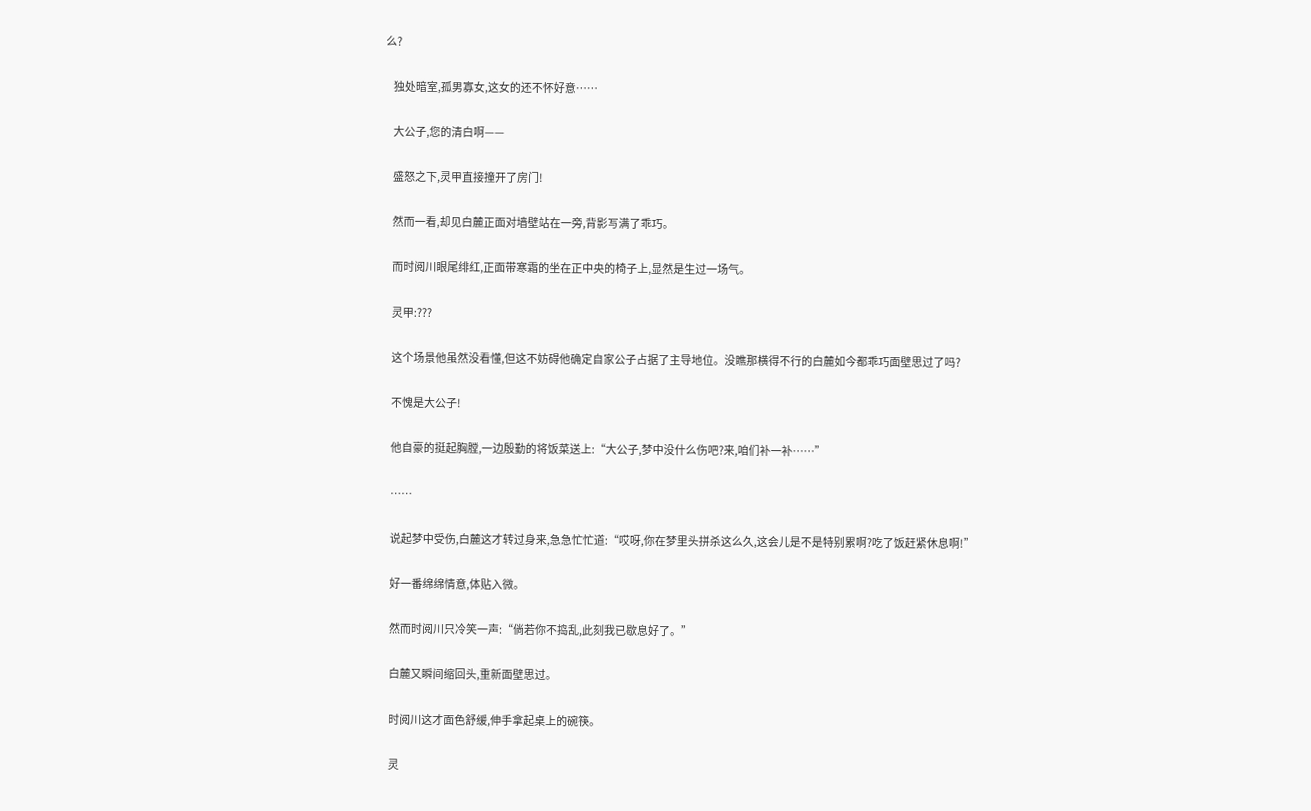么?

    独处暗室,孤男寡女,这女的还不怀好意……

    大公子,您的清白啊——

    盛怒之下,灵甲直接撞开了房门!

    然而一看,却见白麓正面对墙壁站在一旁,背影写满了乖巧。

    而时阅川眼尾绯红,正面带寒霜的坐在正中央的椅子上,显然是生过一场气。

    灵甲:???

    这个场景他虽然没看懂,但这不妨碍他确定自家公子占据了主导地位。没瞧那横得不行的白麓如今都乖巧面壁思过了吗?

    不愧是大公子!

    他自豪的挺起胸膛,一边殷勤的将饭菜送上:“大公子,梦中没什么伤吧?来,咱们补一补……”

    ……

    说起梦中受伤,白麓这才转过身来,急急忙忙道:“哎呀,你在梦里头拼杀这么久,这会儿是不是特别累啊?吃了饭赶紧休息啊!”

    好一番绵绵情意,体贴入微。

    然而时阅川只冷笑一声:“倘若你不捣乱,此刻我已歇息好了。”

    白麓又瞬间缩回头,重新面壁思过。

    时阅川这才面色舒缓,伸手拿起桌上的碗筷。

    灵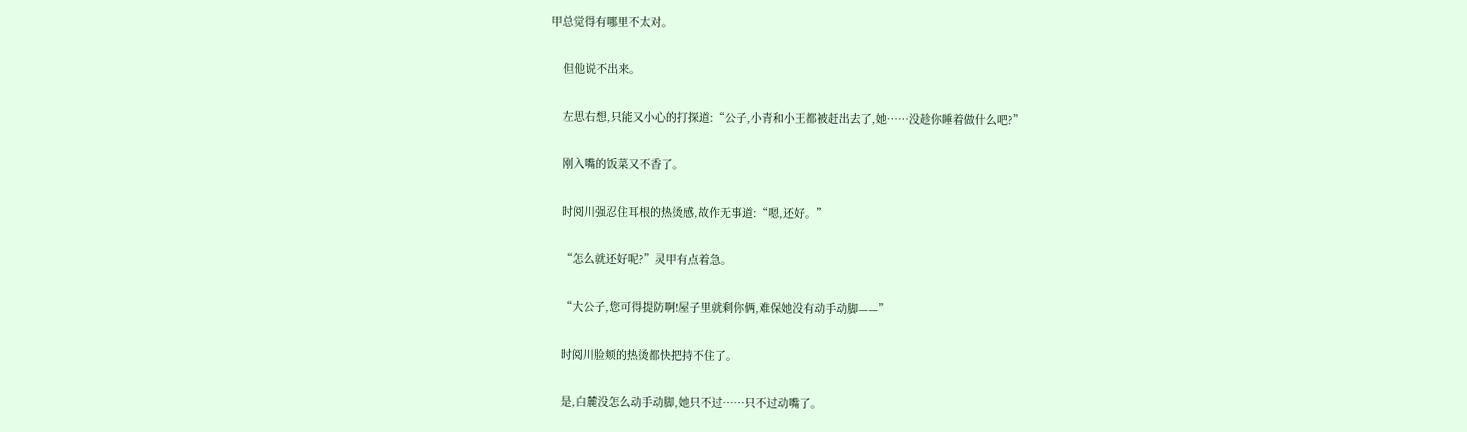甲总觉得有哪里不太对。

    但他说不出来。

    左思右想,只能又小心的打探道:“公子,小青和小王都被赶出去了,她……没趁你睡着做什么吧?”

    刚入嘴的饭菜又不香了。

    时阅川强忍住耳根的热烫感,故作无事道:“嗯,还好。”

    “怎么就还好呢?”灵甲有点着急。

    “大公子,您可得提防啊!屋子里就剩你俩,难保她没有动手动脚——”

    时阅川脸颊的热烫都快把持不住了。

    是,白麓没怎么动手动脚,她只不过……只不过动嘴了。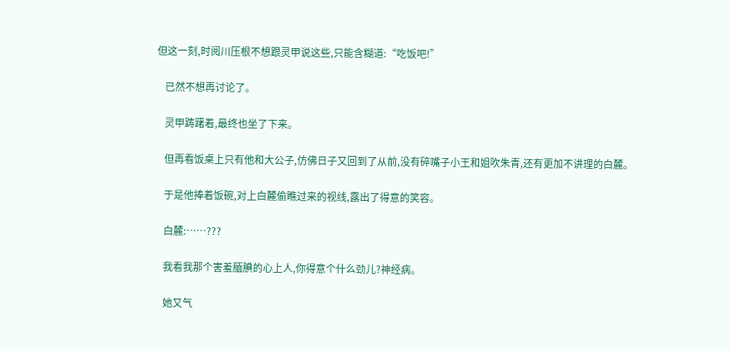但这一刻,时阅川压根不想跟灵甲说这些,只能含糊道:“吃饭吧!”

    已然不想再讨论了。

    灵甲踌躇着,最终也坐了下来。

    但再看饭桌上只有他和大公子,仿佛日子又回到了从前,没有碎嘴子小王和姐吹朱青,还有更加不讲理的白麓。

    于是他捧着饭碗,对上白麓偷瞧过来的视线,露出了得意的笑容。

    白麓:……???

    我看我那个害羞腼腆的心上人,你得意个什么劲儿?神经病。

    她又气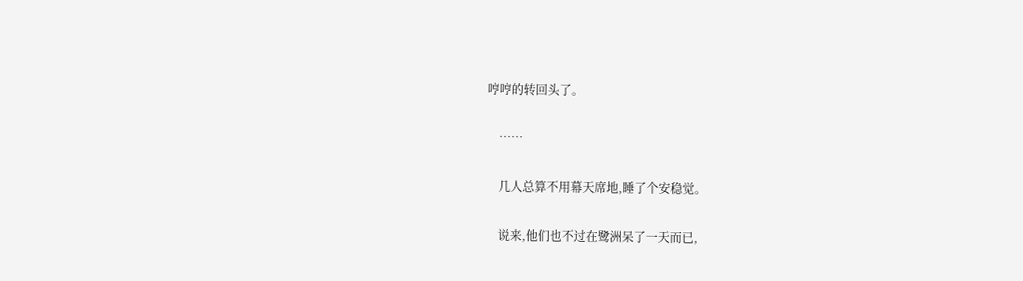哼哼的转回头了。

    ……

    几人总算不用幕天席地,睡了个安稳觉。

    说来,他们也不过在鹭洲呆了一天而已,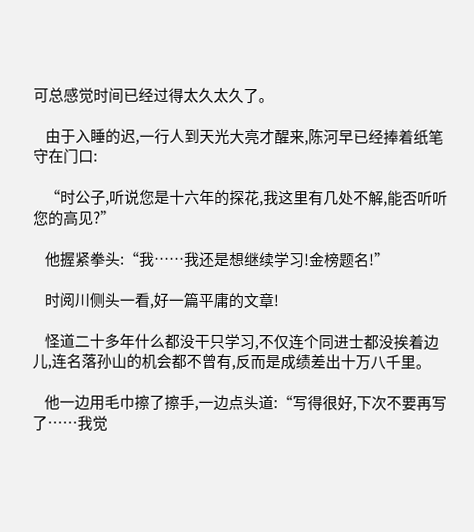可总感觉时间已经过得太久太久了。

    由于入睡的迟,一行人到天光大亮才醒来,陈河早已经捧着纸笔守在门口:

    “时公子,听说您是十六年的探花,我这里有几处不解,能否听听您的高见?”

    他握紧拳头:“我……我还是想继续学习!金榜题名!”

    时阅川侧头一看,好一篇平庸的文章!

    怪道二十多年什么都没干只学习,不仅连个同进士都没挨着边儿,连名落孙山的机会都不曾有,反而是成绩差出十万八千里。

    他一边用毛巾擦了擦手,一边点头道:“写得很好,下次不要再写了……我觉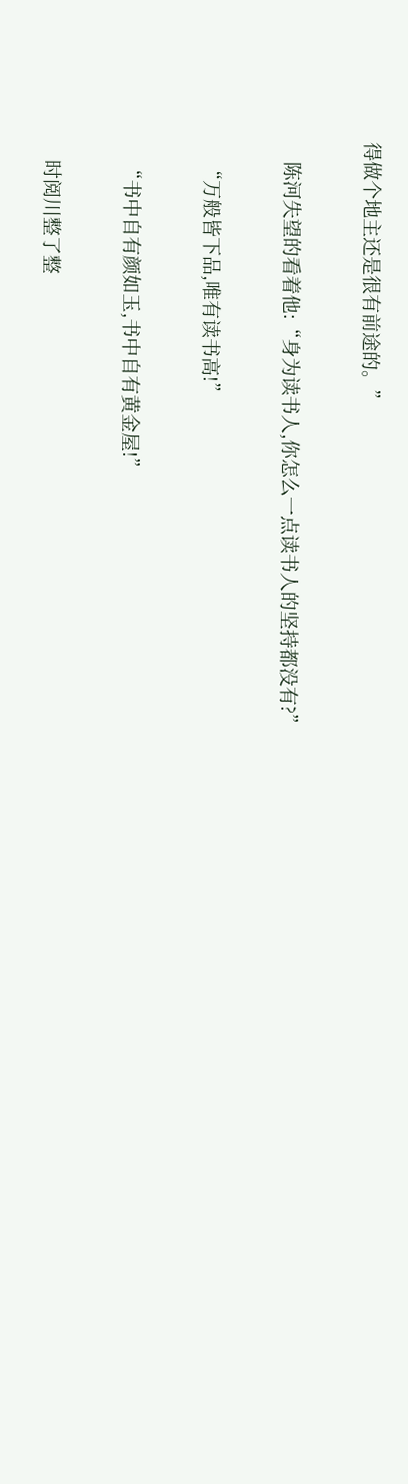得做个地主还是很有前途的。”

    陈河失望的看着他:“身为读书人,你怎么一点读书人的坚持都没有?”

    “万般皆下品,唯有读书高!”

    “书中自有颜如玉,书中自有黄金屋!”

    时阅川整了整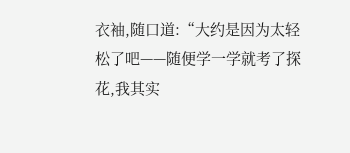衣袖,随口道:“大约是因为太轻松了吧——随便学一学就考了探花,我其实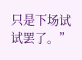只是下场试试罢了。”